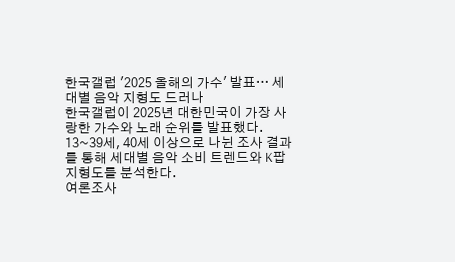한국갤럽 '2025 올해의 가수' 발표… 세대별 음악 지형도 드러나
한국갤럽이 2025년 대한민국이 가장 사랑한 가수와 노래 순위를 발표했다. 13~39세, 40세 이상으로 나뉜 조사 결과를 통해 세대별 음악 소비 트렌드와 K팝 지형도를 분석한다.
여론조사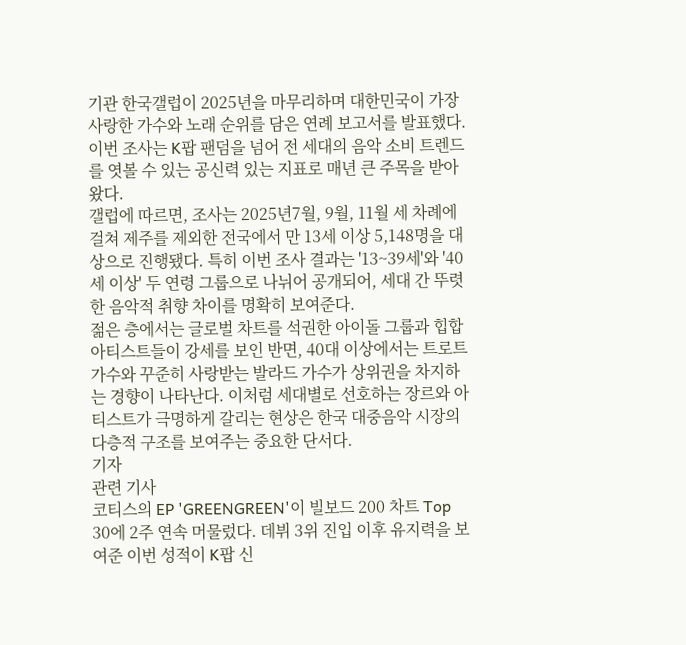기관 한국갤럽이 2025년을 마무리하며 대한민국이 가장 사랑한 가수와 노래 순위를 담은 연례 보고서를 발표했다. 이번 조사는 K팝 팬덤을 넘어 전 세대의 음악 소비 트렌드를 엿볼 수 있는 공신력 있는 지표로 매년 큰 주목을 받아왔다.
갤럽에 따르면, 조사는 2025년7월, 9월, 11월 세 차례에 걸쳐 제주를 제외한 전국에서 만 13세 이상 5,148명을 대상으로 진행됐다. 특히 이번 조사 결과는 '13~39세'와 '40세 이상' 두 연령 그룹으로 나뉘어 공개되어, 세대 간 뚜렷한 음악적 취향 차이를 명확히 보여준다.
젊은 층에서는 글로벌 차트를 석권한 아이돌 그룹과 힙합 아티스트들이 강세를 보인 반면, 40대 이상에서는 트로트 가수와 꾸준히 사랑받는 발라드 가수가 상위권을 차지하는 경향이 나타난다. 이처럼 세대별로 선호하는 장르와 아티스트가 극명하게 갈리는 현상은 한국 대중음악 시장의 다층적 구조를 보여주는 중요한 단서다.
기자
관련 기사
코티스의 EP 'GREENGREEN'이 빌보드 200 차트 Top 30에 2주 연속 머물렀다. 데뷔 3위 진입 이후 유지력을 보여준 이번 성적이 K팝 신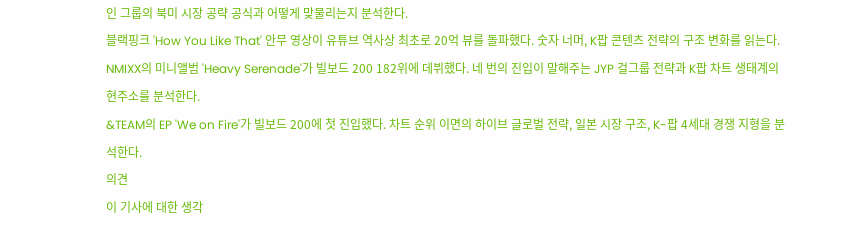인 그룹의 북미 시장 공략 공식과 어떻게 맞물리는지 분석한다.
블랙핑크 'How You Like That' 안무 영상이 유튜브 역사상 최초로 20억 뷰를 돌파했다. 숫자 너머, K팝 콘텐츠 전략의 구조 변화를 읽는다.
NMIXX의 미니앨범 'Heavy Serenade'가 빌보드 200 182위에 데뷔했다. 네 번의 진입이 말해주는 JYP 걸그룹 전략과 K팝 차트 생태계의 현주소를 분석한다.
&TEAM의 EP 'We on Fire'가 빌보드 200에 첫 진입했다. 차트 순위 이면의 하이브 글로벌 전략, 일본 시장 구조, K-팝 4세대 경쟁 지형을 분석한다.
의견
이 기사에 대한 생각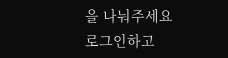을 나눠주세요
로그인하고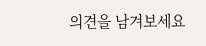의견을 남겨보세요